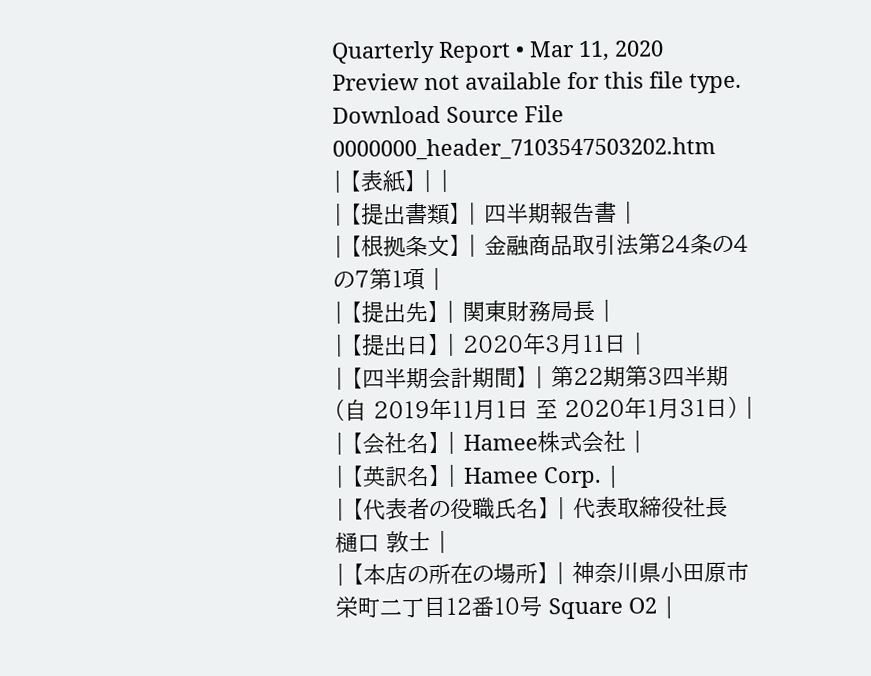Quarterly Report • Mar 11, 2020
Preview not available for this file type.
Download Source File 0000000_header_7103547503202.htm
| 【表紙】 | |
| 【提出書類】 | 四半期報告書 |
| 【根拠条文】 | 金融商品取引法第24条の4の7第1項 |
| 【提出先】 | 関東財務局長 |
| 【提出日】 | 2020年3月11日 |
| 【四半期会計期間】 | 第22期第3四半期(自 2019年11月1日 至 2020年1月31日) |
| 【会社名】 | Hamee株式会社 |
| 【英訳名】 | Hamee Corp. |
| 【代表者の役職氏名】 | 代表取締役社長 樋口 敦士 |
| 【本店の所在の場所】 | 神奈川県小田原市栄町二丁目12番10号 Square O2 |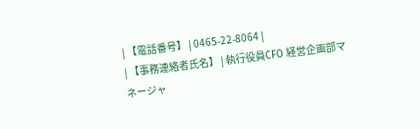| 【電話番号】 | 0465-22-8064 |
| 【事務連絡者氏名】 | 執行役員CFO 経営企画部マネージャ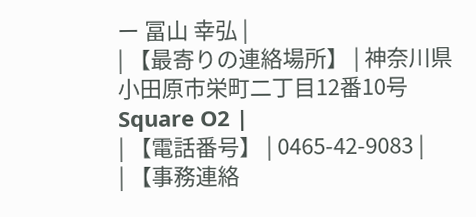ー 冨山 幸弘 |
| 【最寄りの連絡場所】 | 神奈川県小田原市栄町二丁目12番10号 Square O2 |
| 【電話番号】 | 0465-42-9083 |
| 【事務連絡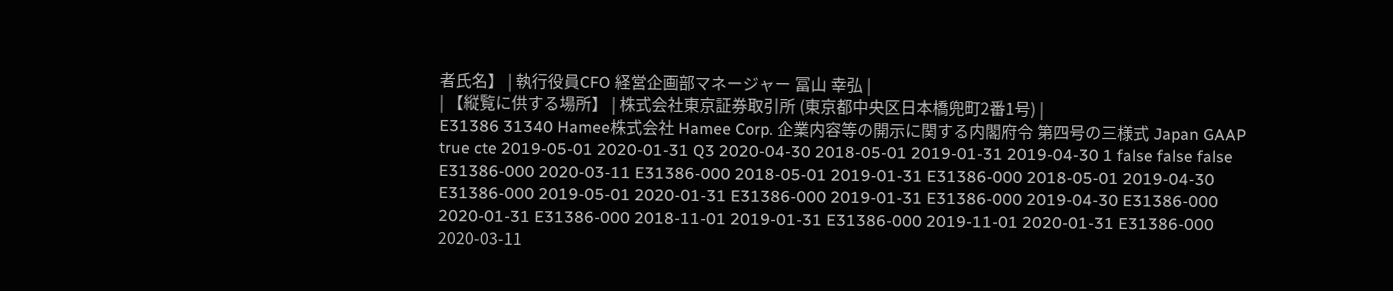者氏名】 | 執行役員CFO 経営企画部マネージャー 冨山 幸弘 |
| 【縦覧に供する場所】 | 株式会社東京証券取引所 (東京都中央区日本橋兜町2番1号) |
E31386 31340 Hamee株式会社 Hamee Corp. 企業内容等の開示に関する内閣府令 第四号の三様式 Japan GAAP true cte 2019-05-01 2020-01-31 Q3 2020-04-30 2018-05-01 2019-01-31 2019-04-30 1 false false false E31386-000 2020-03-11 E31386-000 2018-05-01 2019-01-31 E31386-000 2018-05-01 2019-04-30 E31386-000 2019-05-01 2020-01-31 E31386-000 2019-01-31 E31386-000 2019-04-30 E31386-000 2020-01-31 E31386-000 2018-11-01 2019-01-31 E31386-000 2019-11-01 2020-01-31 E31386-000 2020-03-11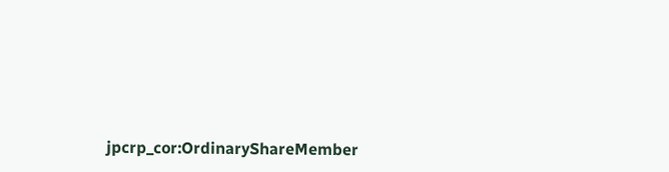jpcrp_cor:OrdinaryShareMember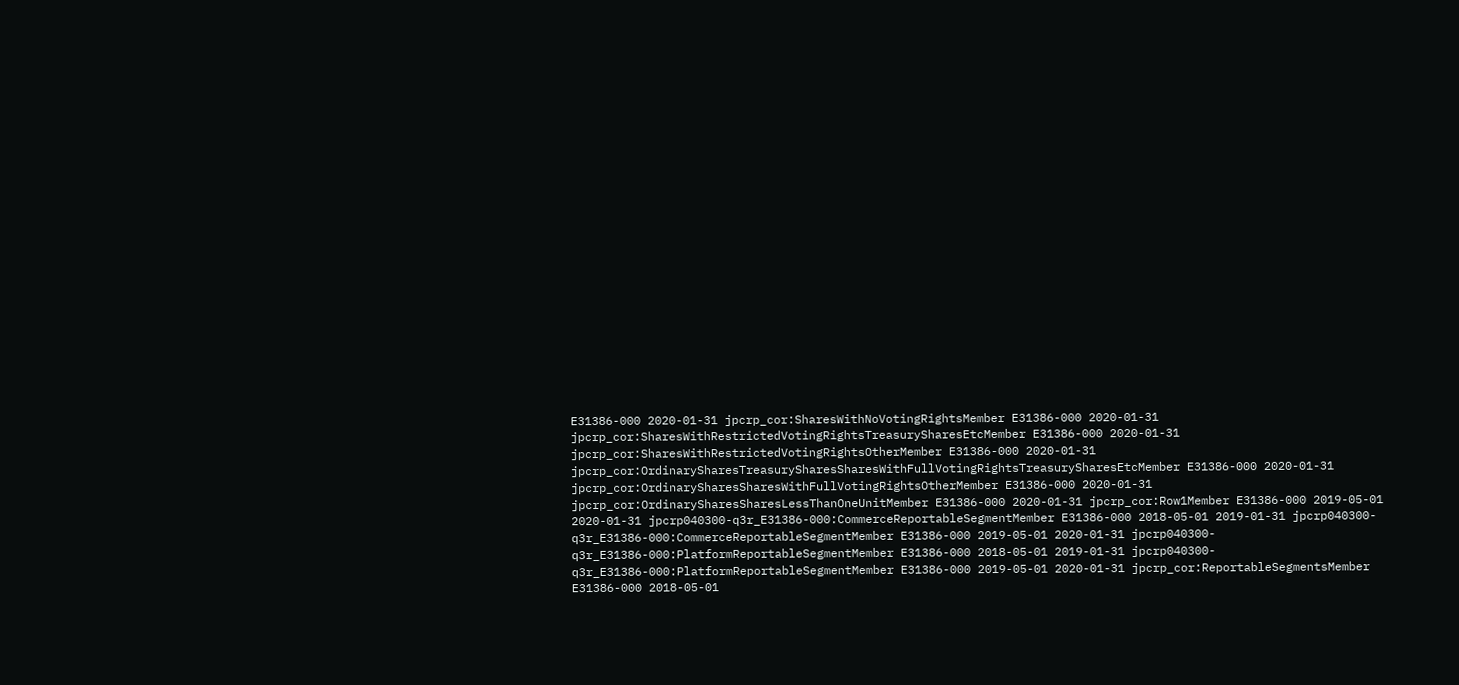E31386-000 2020-01-31 jpcrp_cor:SharesWithNoVotingRightsMember E31386-000 2020-01-31 jpcrp_cor:SharesWithRestrictedVotingRightsTreasurySharesEtcMember E31386-000 2020-01-31 jpcrp_cor:SharesWithRestrictedVotingRightsOtherMember E31386-000 2020-01-31 jpcrp_cor:OrdinarySharesTreasurySharesSharesWithFullVotingRightsTreasurySharesEtcMember E31386-000 2020-01-31 jpcrp_cor:OrdinarySharesSharesWithFullVotingRightsOtherMember E31386-000 2020-01-31 jpcrp_cor:OrdinarySharesSharesLessThanOneUnitMember E31386-000 2020-01-31 jpcrp_cor:Row1Member E31386-000 2019-05-01 2020-01-31 jpcrp040300-q3r_E31386-000:CommerceReportableSegmentMember E31386-000 2018-05-01 2019-01-31 jpcrp040300-q3r_E31386-000:CommerceReportableSegmentMember E31386-000 2019-05-01 2020-01-31 jpcrp040300-q3r_E31386-000:PlatformReportableSegmentMember E31386-000 2018-05-01 2019-01-31 jpcrp040300-q3r_E31386-000:PlatformReportableSegmentMember E31386-000 2019-05-01 2020-01-31 jpcrp_cor:ReportableSegmentsMember E31386-000 2018-05-01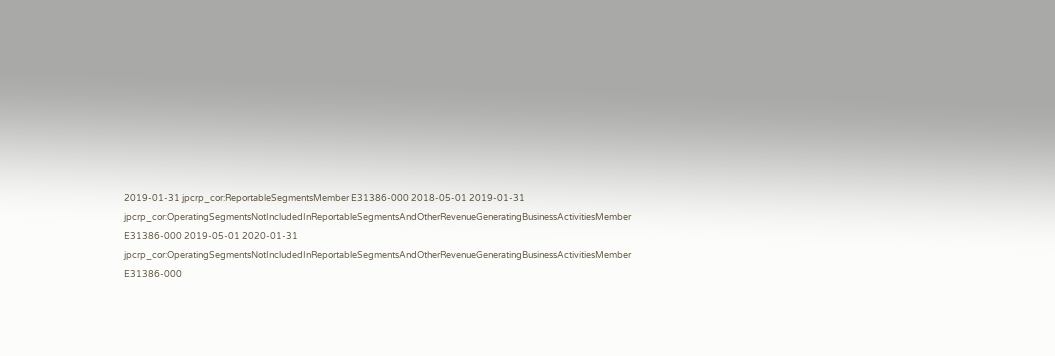2019-01-31 jpcrp_cor:ReportableSegmentsMember E31386-000 2018-05-01 2019-01-31 jpcrp_cor:OperatingSegmentsNotIncludedInReportableSegmentsAndOtherRevenueGeneratingBusinessActivitiesMember E31386-000 2019-05-01 2020-01-31 jpcrp_cor:OperatingSegmentsNotIncludedInReportableSegmentsAndOtherRevenueGeneratingBusinessActivitiesMember E31386-000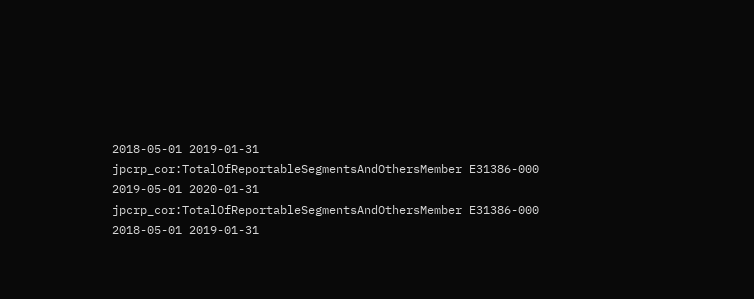2018-05-01 2019-01-31 jpcrp_cor:TotalOfReportableSegmentsAndOthersMember E31386-000 2019-05-01 2020-01-31 jpcrp_cor:TotalOfReportableSegmentsAndOthersMember E31386-000 2018-05-01 2019-01-31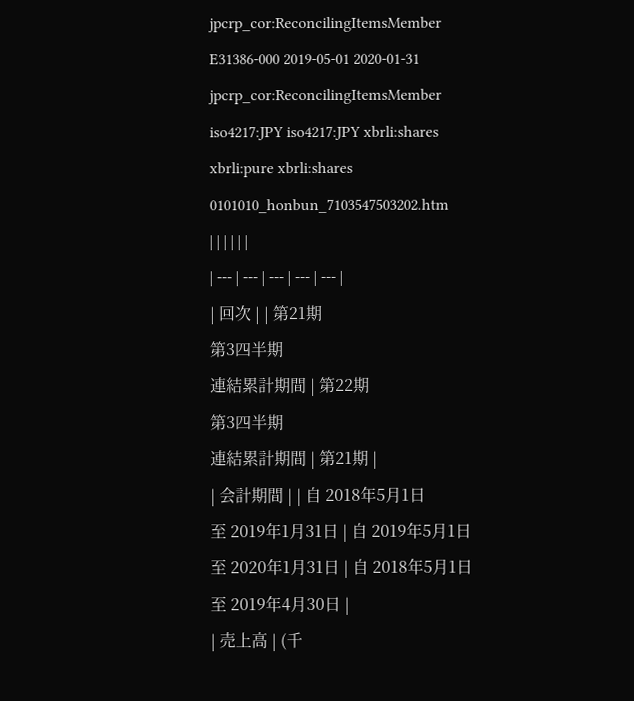jpcrp_cor:ReconcilingItemsMember E31386-000 2019-05-01 2020-01-31 jpcrp_cor:ReconcilingItemsMember iso4217:JPY iso4217:JPY xbrli:shares xbrli:pure xbrli:shares
0101010_honbun_7103547503202.htm
| | | | | |
| --- | --- | --- | --- | --- |
| 回次 | | 第21期
第3四半期
連結累計期間 | 第22期
第3四半期
連結累計期間 | 第21期 |
| 会計期間 | | 自 2018年5月1日
至 2019年1月31日 | 自 2019年5月1日
至 2020年1月31日 | 自 2018年5月1日
至 2019年4月30日 |
| 売上高 | (千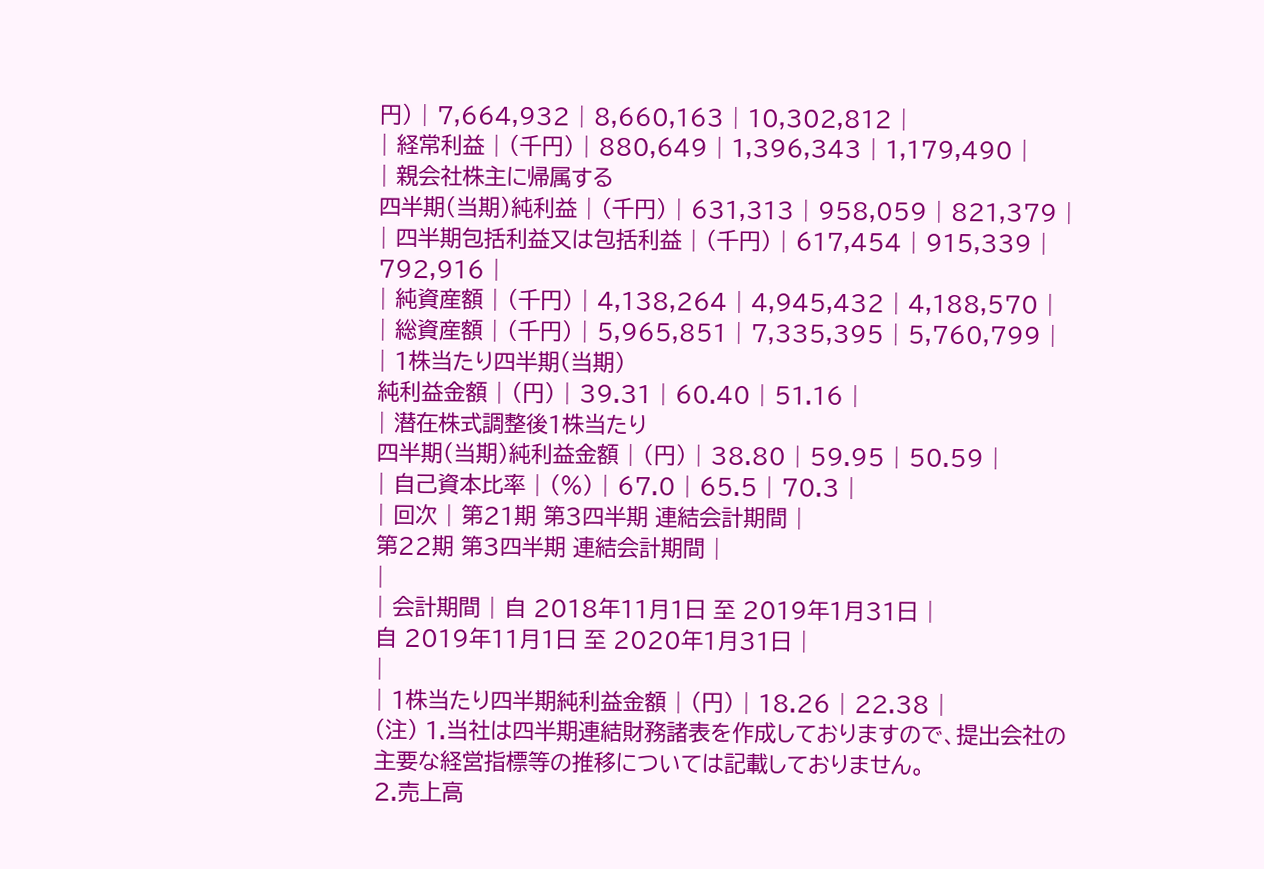円) | 7,664,932 | 8,660,163 | 10,302,812 |
| 経常利益 | (千円) | 880,649 | 1,396,343 | 1,179,490 |
| 親会社株主に帰属する
四半期(当期)純利益 | (千円) | 631,313 | 958,059 | 821,379 |
| 四半期包括利益又は包括利益 | (千円) | 617,454 | 915,339 | 792,916 |
| 純資産額 | (千円) | 4,138,264 | 4,945,432 | 4,188,570 |
| 総資産額 | (千円) | 5,965,851 | 7,335,395 | 5,760,799 |
| 1株当たり四半期(当期)
純利益金額 | (円) | 39.31 | 60.40 | 51.16 |
| 潜在株式調整後1株当たり
四半期(当期)純利益金額 | (円) | 38.80 | 59.95 | 50.59 |
| 自己資本比率 | (%) | 67.0 | 65.5 | 70.3 |
| 回次 | 第21期 第3四半期 連結会計期間 |
第22期 第3四半期 連結会計期間 |
|
| 会計期間 | 自 2018年11月1日 至 2019年1月31日 |
自 2019年11月1日 至 2020年1月31日 |
|
| 1株当たり四半期純利益金額 | (円) | 18.26 | 22.38 |
(注) 1.当社は四半期連結財務諸表を作成しておりますので、提出会社の主要な経営指標等の推移については記載しておりません。
2.売上高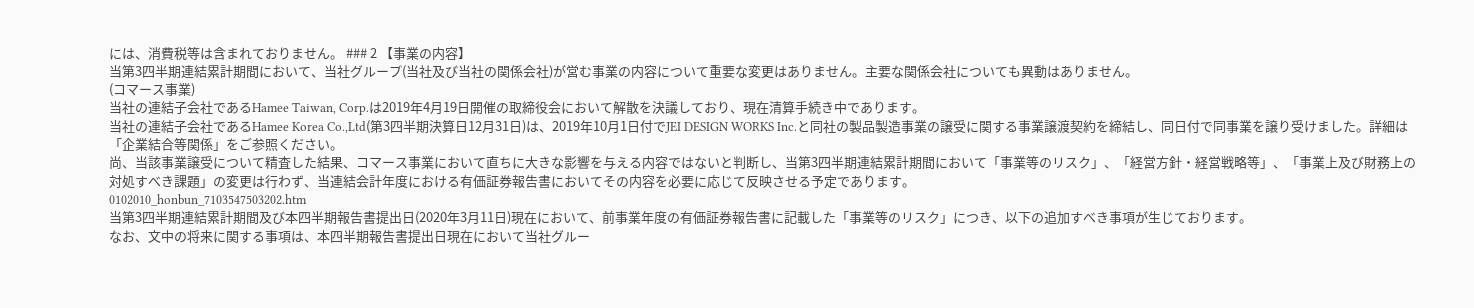には、消費税等は含まれておりません。 ### 2 【事業の内容】
当第3四半期連結累計期間において、当社グループ(当社及び当社の関係会社)が営む事業の内容について重要な変更はありません。主要な関係会社についても異動はありません。
(コマース事業)
当社の連結子会社であるHamee Taiwan, Corp.は2019年4月19日開催の取締役会において解散を決議しており、現在清算手続き中であります。
当社の連結子会社であるHamee Korea Co.,Ltd(第3四半期決算日12月31日)は、2019年10月1日付でJEI DESIGN WORKS Inc.と同社の製品製造事業の譲受に関する事業譲渡契約を締結し、同日付で同事業を譲り受けました。詳細は「企業結合等関係」をご参照ください。
尚、当該事業譲受について精査した結果、コマース事業において直ちに大きな影響を与える内容ではないと判断し、当第3四半期連結累計期間において「事業等のリスク」、「経営方針・経営戦略等」、「事業上及び財務上の対処すべき課題」の変更は行わず、当連結会計年度における有価証券報告書においてその内容を必要に応じて反映させる予定であります。
0102010_honbun_7103547503202.htm
当第3四半期連結累計期間及び本四半期報告書提出日(2020年3月11日)現在において、前事業年度の有価証券報告書に記載した「事業等のリスク」につき、以下の追加すべき事項が生じております。
なお、文中の将来に関する事項は、本四半期報告書提出日現在において当社グルー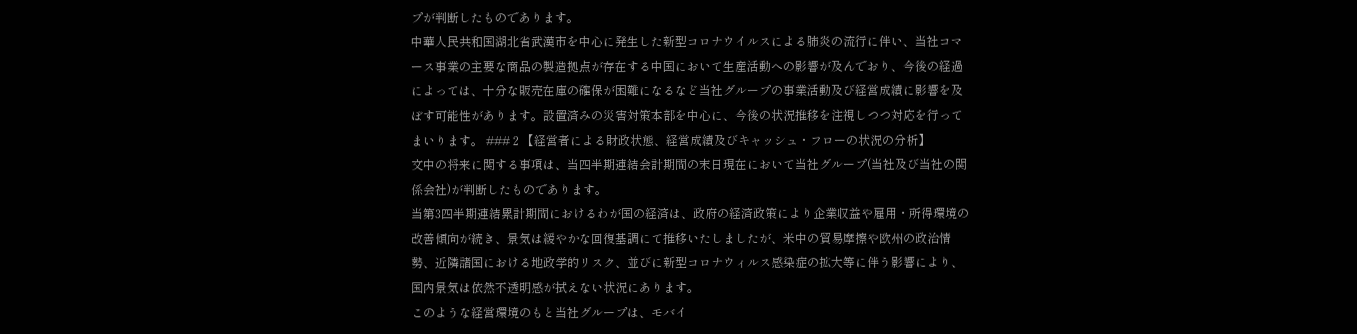プが判断したものであります。
中華人民共和国湖北省武漢市を中心に発生した新型コロナウイルスによる肺炎の流行に伴い、当社コマース事業の主要な商品の製造拠点が存在する中国において生産活動への影響が及んでおり、今後の経過によっては、十分な販売在庫の確保が困難になるなど当社グループの事業活動及び経営成績に影響を及ぼす可能性があります。設置済みの災害対策本部を中心に、今後の状況推移を注視しつつ対応を行ってまいります。 ### 2 【経営者による財政状態、経営成績及びキャッシュ・フローの状況の分析】
文中の将来に関する事項は、当四半期連結会計期間の末日現在において当社グループ(当社及び当社の関係会社)が判断したものであります。
当第3四半期連結累計期間におけるわが国の経済は、政府の経済政策により企業収益や雇用・所得環境の改善傾向が続き、景気は緩やかな回復基調にて推移いたしましたが、米中の貿易摩擦や欧州の政治情勢、近隣諸国における地政学的リスク、並びに新型コロナウィルス感染症の拡大等に伴う影響により、国内景気は依然不透明感が拭えない状況にあります。
このような経営環境のもと当社グループは、モバイ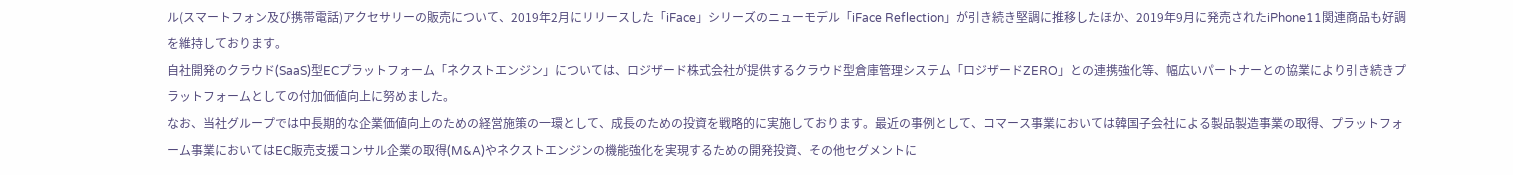ル(スマートフォン及び携帯電話)アクセサリーの販売について、2019年2月にリリースした「iFace」シリーズのニューモデル「iFace Reflection」が引き続き堅調に推移したほか、2019年9月に発売されたiPhone11関連商品も好調を維持しております。
自社開発のクラウド(SaaS)型ECプラットフォーム「ネクストエンジン」については、ロジザード株式会社が提供するクラウド型倉庫管理システム「ロジザードZERO」との連携強化等、幅広いパートナーとの協業により引き続きプラットフォームとしての付加価値向上に努めました。
なお、当社グループでは中長期的な企業価値向上のための経営施策の一環として、成長のための投資を戦略的に実施しております。最近の事例として、コマース事業においては韓国子会社による製品製造事業の取得、プラットフォーム事業においてはEC販売支援コンサル企業の取得(M&A)やネクストエンジンの機能強化を実現するための開発投資、その他セグメントに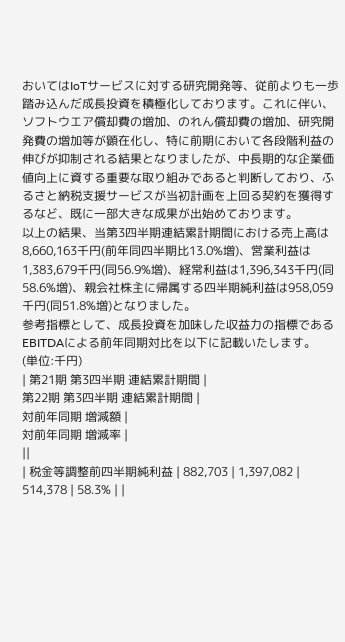おいてはIoTサービスに対する研究開発等、従前よりも一歩踏み込んだ成長投資を積極化しております。これに伴い、ソフトウエア償却費の増加、のれん償却費の増加、研究開発費の増加等が顕在化し、特に前期において各段階利益の伸びが抑制される結果となりましたが、中長期的な企業価値向上に資する重要な取り組みであると判断しており、ふるさと納税支援サービスが当初計画を上回る契約を獲得するなど、既に一部大きな成果が出始めております。
以上の結果、当第3四半期連結累計期間における売上高は8,660,163千円(前年同四半期比13.0%増)、営業利益は1,383,679千円(同56.9%増)、経常利益は1,396,343千円(同58.6%増)、親会社株主に帰属する四半期純利益は958,059千円(同51.8%増)となりました。
参考指標として、成長投資を加味した収益力の指標であるEBITDAによる前年同期対比を以下に記載いたします。
(単位:千円)
| 第21期 第3四半期 連結累計期間 |
第22期 第3四半期 連結累計期間 |
対前年同期 増減額 |
対前年同期 増減率 |
||
| 税金等調整前四半期純利益 | 882,703 | 1,397,082 | 514,378 | 58.3% | |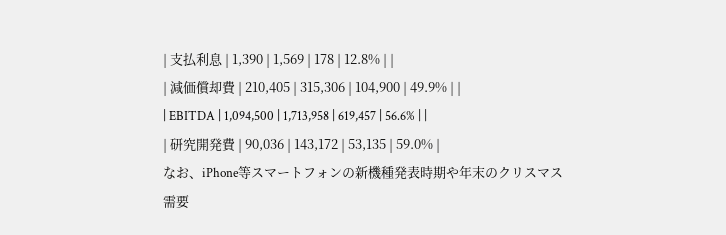| 支払利息 | 1,390 | 1,569 | 178 | 12.8% | |
| 減価償却費 | 210,405 | 315,306 | 104,900 | 49.9% | |
| EBITDA | 1,094,500 | 1,713,958 | 619,457 | 56.6% | |
| 研究開発費 | 90,036 | 143,172 | 53,135 | 59.0% |
なお、iPhone等スマートフォンの新機種発表時期や年末のクリスマス需要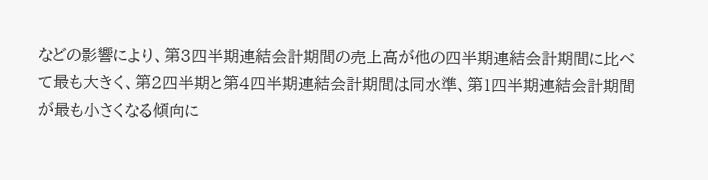などの影響により、第3四半期連結会計期間の売上高が他の四半期連結会計期間に比べて最も大きく、第2四半期と第4四半期連結会計期間は同水準、第1四半期連結会計期間が最も小さくなる傾向に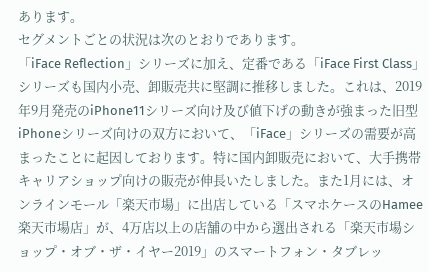あります。
セグメントごとの状況は次のとおりであります。
「iFace Reflection」シリーズに加え、定番である「iFace First Class」シリーズも国内小売、卸販売共に堅調に推移しました。これは、2019年9月発売のiPhone11シリーズ向け及び値下げの動きが強まった旧型iPhoneシリーズ向けの双方において、「iFace」シリーズの需要が高まったことに起因しております。特に国内卸販売において、大手携帯キャリアショップ向けの販売が伸長いたしました。また1月には、オンラインモール「楽天市場」に出店している「スマホケースのHamee楽天市場店」が、4万店以上の店舗の中から選出される「楽天市場ショップ・オブ・ザ・イヤー2019」のスマートフォン・タブレッ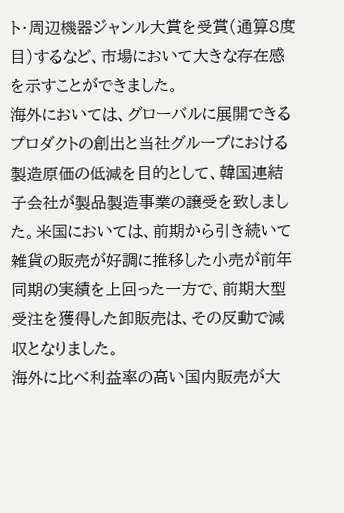ト・周辺機器ジャンル大賞を受賞(通算8度目)するなど、市場において大きな存在感を示すことができました。
海外においては、グローバルに展開できるプロダクトの創出と当社グループにおける製造原価の低減を目的として、韓国連結子会社が製品製造事業の譲受を致しました。米国においては、前期から引き続いて雑貨の販売が好調に推移した小売が前年同期の実績を上回った一方で、前期大型受注を獲得した卸販売は、その反動で減収となりました。
海外に比べ利益率の高い国内販売が大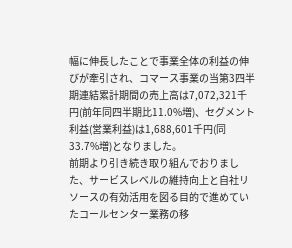幅に伸長したことで事業全体の利益の伸びが牽引され、コマース事業の当第3四半期連結累計期間の売上高は7,072,321千円(前年同四半期比11.0%増)、セグメント利益(営業利益)は1,688,601千円(同33.7%増)となりました。
前期より引き続き取り組んでおりました、サービスレベルの維持向上と自社リソースの有効活用を図る目的で進めていたコールセンター業務の移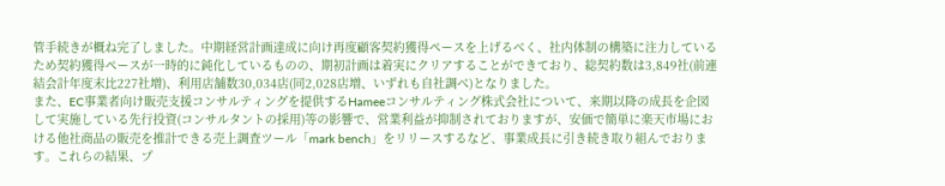管手続きが概ね完了しました。中期経営計画達成に向け再度顧客契約獲得ペースを上げるべく、社内体制の構築に注力しているため契約獲得ペースが一時的に鈍化しているものの、期初計画は着実にクリアすることができており、総契約数は3,849社(前連結会計年度末比227社増)、利用店舗数30,034店(同2,028店増、いずれも自社調べ)となりました。
また、EC事業者向け販売支援コンサルティングを提供するHameeコンサルティング株式会社について、来期以降の成長を企図して実施している先行投資(コンサルタントの採用)等の影響で、営業利益が抑制されておりますが、安価で簡単に楽天市場における他社商品の販売を推計できる売上調査ツール「mark bench」をリリースするなど、事業成長に引き続き取り組んでおります。これらの結果、プ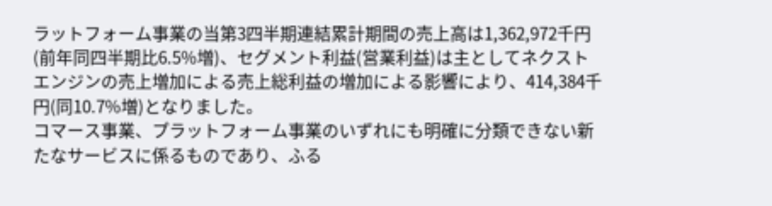ラットフォーム事業の当第3四半期連結累計期間の売上高は1,362,972千円(前年同四半期比6.5%増)、セグメント利益(営業利益)は主としてネクストエンジンの売上増加による売上総利益の増加による影響により、414,384千円(同10.7%増)となりました。
コマース事業、プラットフォーム事業のいずれにも明確に分類できない新たなサービスに係るものであり、ふる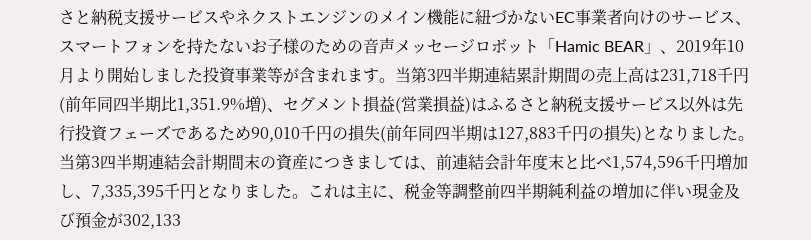さと納税支援サービスやネクストエンジンのメイン機能に紐づかないEC事業者向けのサービス、スマートフォンを持たないお子様のための音声メッセージロボット「Hamic BEAR」、2019年10月より開始しました投資事業等が含まれます。当第3四半期連結累計期間の売上高は231,718千円(前年同四半期比1,351.9%増)、セグメント損益(営業損益)はふるさと納税支援サービス以外は先行投資フェーズであるため90,010千円の損失(前年同四半期は127,883千円の損失)となりました。
当第3四半期連結会計期間末の資産につきましては、前連結会計年度末と比べ1,574,596千円増加し、7,335,395千円となりました。これは主に、税金等調整前四半期純利益の増加に伴い現金及び預金が302,133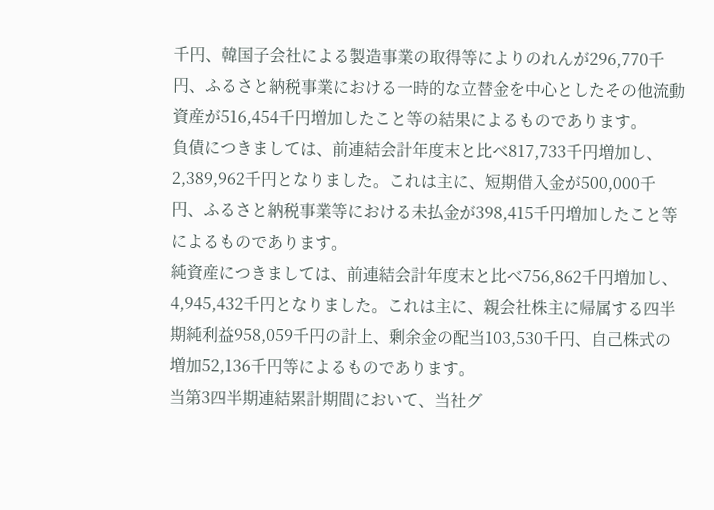千円、韓国子会社による製造事業の取得等によりのれんが296,770千円、ふるさと納税事業における一時的な立替金を中心としたその他流動資産が516,454千円増加したこと等の結果によるものであります。
負債につきましては、前連結会計年度末と比べ817,733千円増加し、2,389,962千円となりました。これは主に、短期借入金が500,000千円、ふるさと納税事業等における未払金が398,415千円増加したこと等によるものであります。
純資産につきましては、前連結会計年度末と比べ756,862千円増加し、4,945,432千円となりました。これは主に、親会社株主に帰属する四半期純利益958,059千円の計上、剰余金の配当103,530千円、自己株式の増加52,136千円等によるものであります。
当第3四半期連結累計期間において、当社グ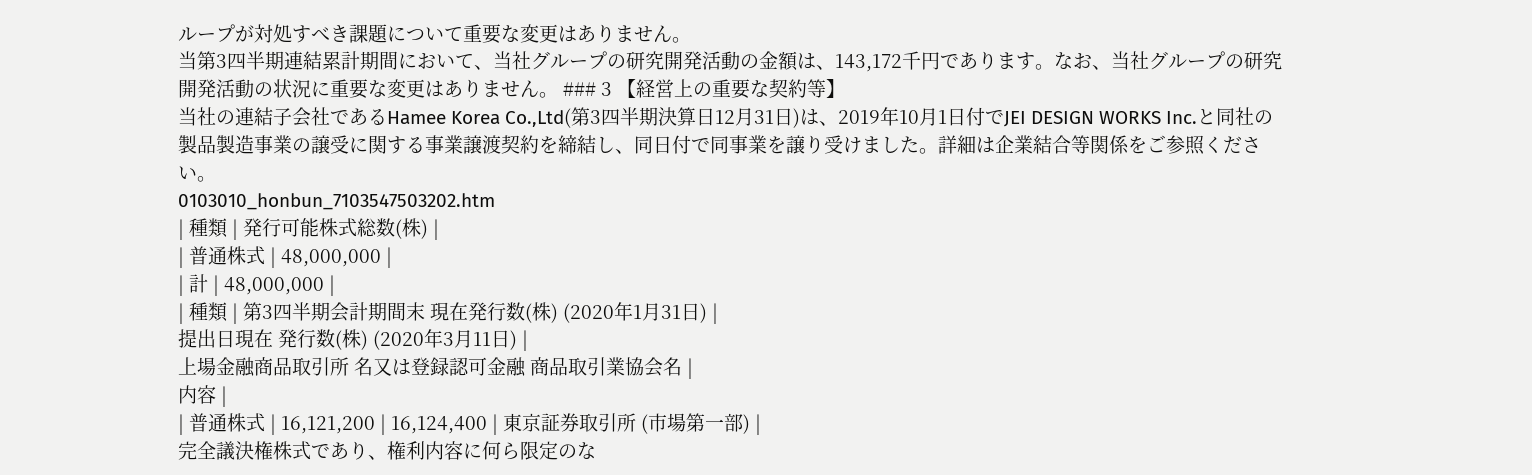ループが対処すべき課題について重要な変更はありません。
当第3四半期連結累計期間において、当社グループの研究開発活動の金額は、143,172千円であります。なお、当社グループの研究開発活動の状況に重要な変更はありません。 ### 3 【経営上の重要な契約等】
当社の連結子会社であるHamee Korea Co.,Ltd(第3四半期決算日12月31日)は、2019年10月1日付でJEI DESIGN WORKS Inc.と同社の製品製造事業の譲受に関する事業譲渡契約を締結し、同日付で同事業を譲り受けました。詳細は企業結合等関係をご参照ください。
0103010_honbun_7103547503202.htm
| 種類 | 発行可能株式総数(株) |
| 普通株式 | 48,000,000 |
| 計 | 48,000,000 |
| 種類 | 第3四半期会計期間末 現在発行数(株) (2020年1月31日) |
提出日現在 発行数(株) (2020年3月11日) |
上場金融商品取引所 名又は登録認可金融 商品取引業協会名 |
内容 |
| 普通株式 | 16,121,200 | 16,124,400 | 東京証券取引所 (市場第一部) |
完全議決権株式であり、権利内容に何ら限定のな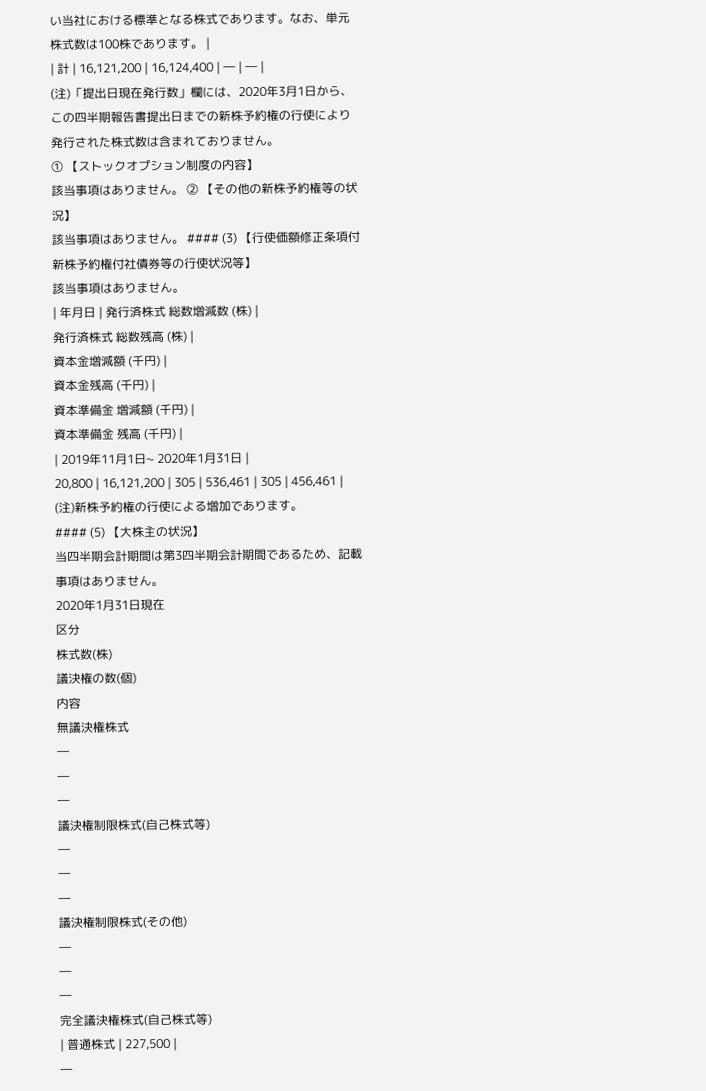い当社における標準となる株式であります。なお、単元株式数は100株であります。 |
| 計 | 16,121,200 | 16,124,400 | ― | ― |
(注)「提出日現在発行数」欄には、2020年3月1日から、この四半期報告書提出日までの新株予約権の行使により発行された株式数は含まれておりません。
① 【ストックオプション制度の内容】
該当事項はありません。 ② 【その他の新株予約権等の状況】
該当事項はありません。 #### (3) 【行使価額修正条項付新株予約権付社債券等の行使状況等】
該当事項はありません。
| 年月日 | 発行済株式 総数増減数 (株) |
発行済株式 総数残高 (株) |
資本金増減額 (千円) |
資本金残高 (千円) |
資本準備金 増減額 (千円) |
資本準備金 残高 (千円) |
| 2019年11月1日~ 2020年1月31日 |
20,800 | 16,121,200 | 305 | 536,461 | 305 | 456,461 |
(注)新株予約権の行使による増加であります。
#### (5) 【大株主の状況】
当四半期会計期間は第3四半期会計期間であるため、記載事項はありません。
2020年1月31日現在
区分
株式数(株)
議決権の数(個)
内容
無議決権株式
―
―
―
議決権制限株式(自己株式等)
―
―
―
議決権制限株式(その他)
―
―
―
完全議決権株式(自己株式等)
| 普通株式 | 227,500 |
―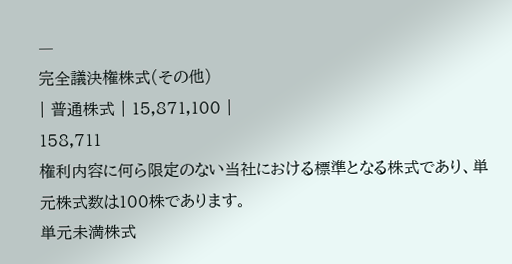―
完全議決権株式(その他)
| 普通株式 | 15,871,100 |
158,711
権利内容に何ら限定のない当社における標準となる株式であり、単元株式数は100株であります。
単元未満株式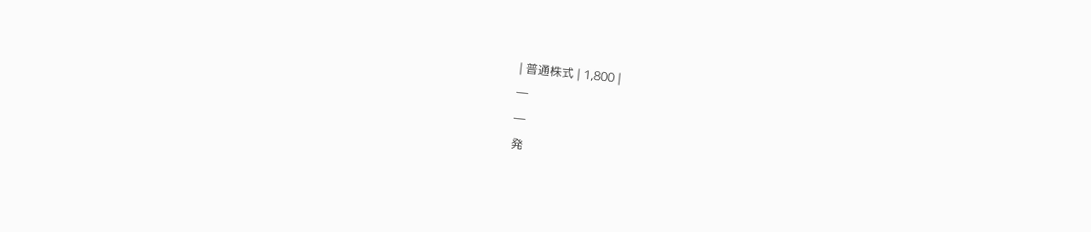| 普通株式 | 1,800 |
―
―
発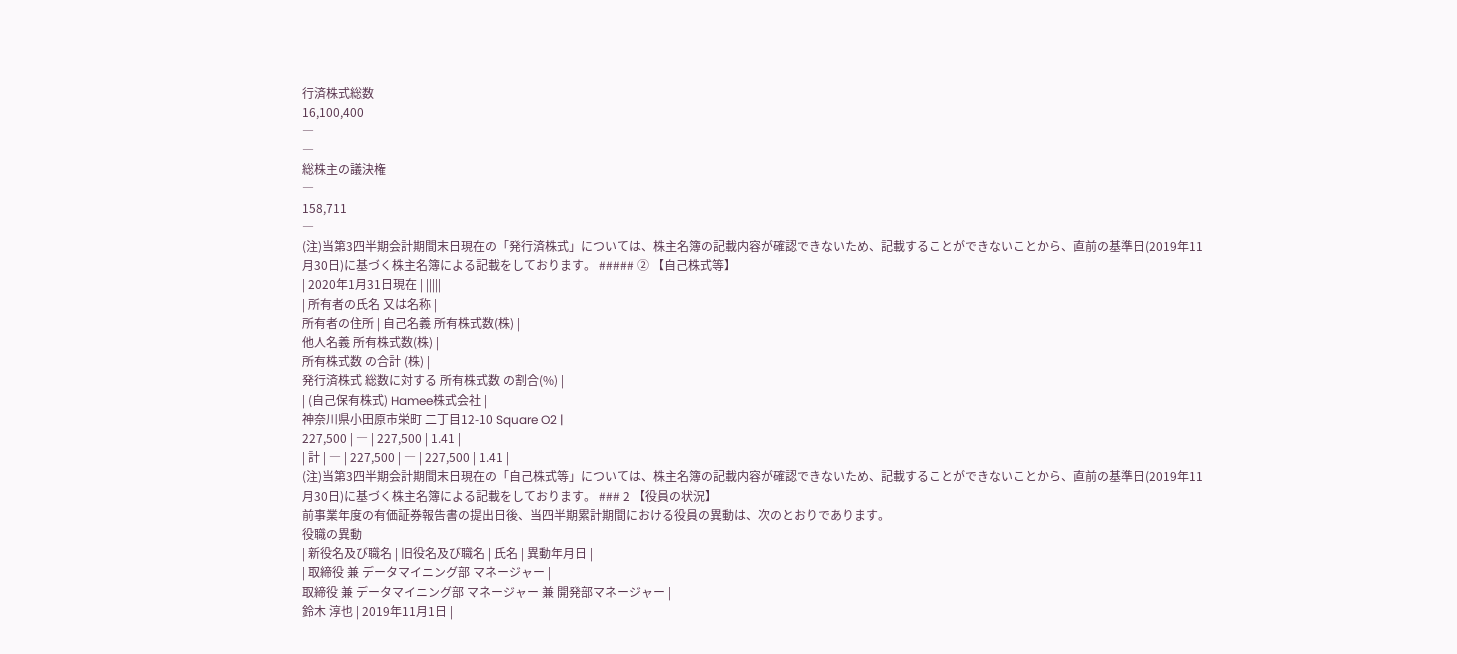行済株式総数
16,100,400
―
―
総株主の議決権
―
158,711
―
(注)当第3四半期会計期間末日現在の「発行済株式」については、株主名簿の記載内容が確認できないため、記載することができないことから、直前の基準日(2019年11月30日)に基づく株主名簿による記載をしております。 ##### ② 【自己株式等】
| 2020年1月31日現在 | |||||
| 所有者の氏名 又は名称 |
所有者の住所 | 自己名義 所有株式数(株) |
他人名義 所有株式数(株) |
所有株式数 の合計 (株) |
発行済株式 総数に対する 所有株式数 の割合(%) |
| (自己保有株式) Hamee株式会社 |
神奈川県小田原市栄町 二丁目12-10 Square O2 |
227,500 | ― | 227,500 | 1.41 |
| 計 | ― | 227,500 | ― | 227,500 | 1.41 |
(注)当第3四半期会計期間末日現在の「自己株式等」については、株主名簿の記載内容が確認できないため、記載することができないことから、直前の基準日(2019年11月30日)に基づく株主名簿による記載をしております。 ### 2 【役員の状況】
前事業年度の有価証券報告書の提出日後、当四半期累計期間における役員の異動は、次のとおりであります。
役職の異動
| 新役名及び職名 | 旧役名及び職名 | 氏名 | 異動年月日 |
| 取締役 兼 データマイニング部 マネージャー |
取締役 兼 データマイニング部 マネージャー 兼 開発部マネージャー |
鈴木 淳也 | 2019年11月1日 |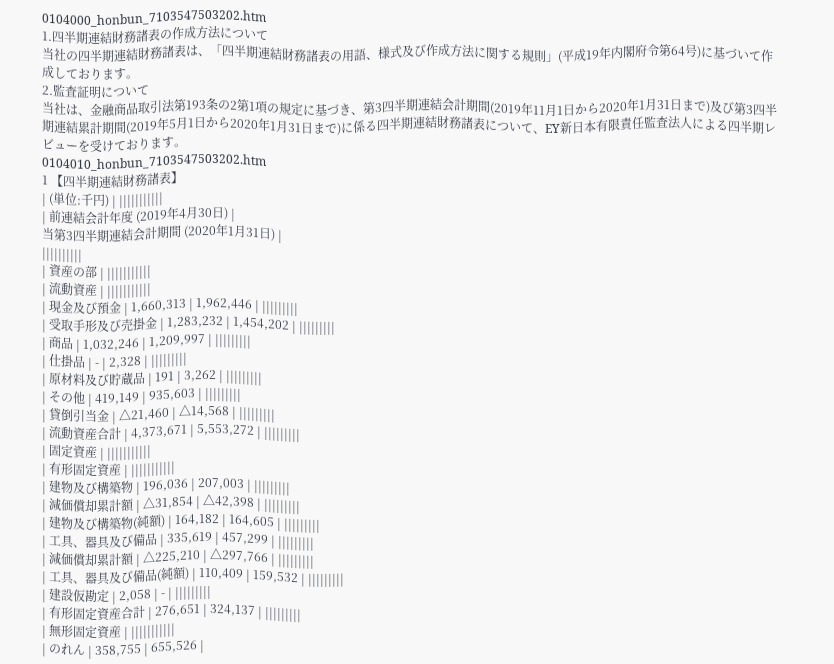0104000_honbun_7103547503202.htm
1.四半期連結財務諸表の作成方法について
当社の四半期連結財務諸表は、「四半期連結財務諸表の用語、様式及び作成方法に関する規則」(平成19年内閣府令第64号)に基づいて作成しております。
2.監査証明について
当社は、金融商品取引法第193条の2第1項の規定に基づき、第3四半期連結会計期間(2019年11月1日から2020年1月31日まで)及び第3四半期連結累計期間(2019年5月1日から2020年1月31日まで)に係る四半期連結財務諸表について、EY新日本有限責任監査法人による四半期レビューを受けております。
0104010_honbun_7103547503202.htm
1 【四半期連結財務諸表】
| (単位:千円) | |||||||||||
| 前連結会計年度 (2019年4月30日) |
当第3四半期連結会計期間 (2020年1月31日) |
||||||||||
| 資産の部 | |||||||||||
| 流動資産 | |||||||||||
| 現金及び預金 | 1,660,313 | 1,962,446 | |||||||||
| 受取手形及び売掛金 | 1,283,232 | 1,454,202 | |||||||||
| 商品 | 1,032,246 | 1,209,997 | |||||||||
| 仕掛品 | - | 2,328 | |||||||||
| 原材料及び貯蔵品 | 191 | 3,262 | |||||||||
| その他 | 419,149 | 935,603 | |||||||||
| 貸倒引当金 | △21,460 | △14,568 | |||||||||
| 流動資産合計 | 4,373,671 | 5,553,272 | |||||||||
| 固定資産 | |||||||||||
| 有形固定資産 | |||||||||||
| 建物及び構築物 | 196,036 | 207,003 | |||||||||
| 減価償却累計額 | △31,854 | △42,398 | |||||||||
| 建物及び構築物(純額) | 164,182 | 164,605 | |||||||||
| 工具、器具及び備品 | 335,619 | 457,299 | |||||||||
| 減価償却累計額 | △225,210 | △297,766 | |||||||||
| 工具、器具及び備品(純額) | 110,409 | 159,532 | |||||||||
| 建設仮勘定 | 2,058 | - | |||||||||
| 有形固定資産合計 | 276,651 | 324,137 | |||||||||
| 無形固定資産 | |||||||||||
| のれん | 358,755 | 655,526 |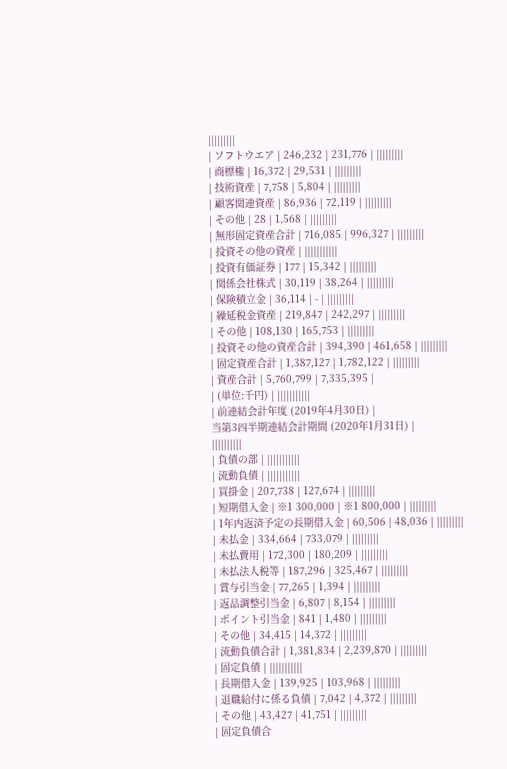|||||||||
| ソフトウエア | 246,232 | 231,776 | |||||||||
| 商標権 | 16,372 | 29,531 | |||||||||
| 技術資産 | 7,758 | 5,804 | |||||||||
| 顧客関連資産 | 86,936 | 72,119 | |||||||||
| その他 | 28 | 1,568 | |||||||||
| 無形固定資産合計 | 716,085 | 996,327 | |||||||||
| 投資その他の資産 | |||||||||||
| 投資有価証券 | 177 | 15,342 | |||||||||
| 関係会社株式 | 30,119 | 38,264 | |||||||||
| 保険積立金 | 36,114 | - | |||||||||
| 繰延税金資産 | 219,847 | 242,297 | |||||||||
| その他 | 108,130 | 165,753 | |||||||||
| 投資その他の資産合計 | 394,390 | 461,658 | |||||||||
| 固定資産合計 | 1,387,127 | 1,782,122 | |||||||||
| 資産合計 | 5,760,799 | 7,335,395 |
| (単位:千円) | |||||||||||
| 前連結会計年度 (2019年4月30日) |
当第3四半期連結会計期間 (2020年1月31日) |
||||||||||
| 負債の部 | |||||||||||
| 流動負債 | |||||||||||
| 買掛金 | 207,738 | 127,674 | |||||||||
| 短期借入金 | ※1 300,000 | ※1 800,000 | |||||||||
| 1年内返済予定の長期借入金 | 60,506 | 48,036 | |||||||||
| 未払金 | 334,664 | 733,079 | |||||||||
| 未払費用 | 172,300 | 180,209 | |||||||||
| 未払法人税等 | 187,296 | 325,467 | |||||||||
| 賞与引当金 | 77,265 | 1,394 | |||||||||
| 返品調整引当金 | 6,807 | 8,154 | |||||||||
| ポイント引当金 | 841 | 1,480 | |||||||||
| その他 | 34,415 | 14,372 | |||||||||
| 流動負債合計 | 1,381,834 | 2,239,870 | |||||||||
| 固定負債 | |||||||||||
| 長期借入金 | 139,925 | 103,968 | |||||||||
| 退職給付に係る負債 | 7,042 | 4,372 | |||||||||
| その他 | 43,427 | 41,751 | |||||||||
| 固定負債合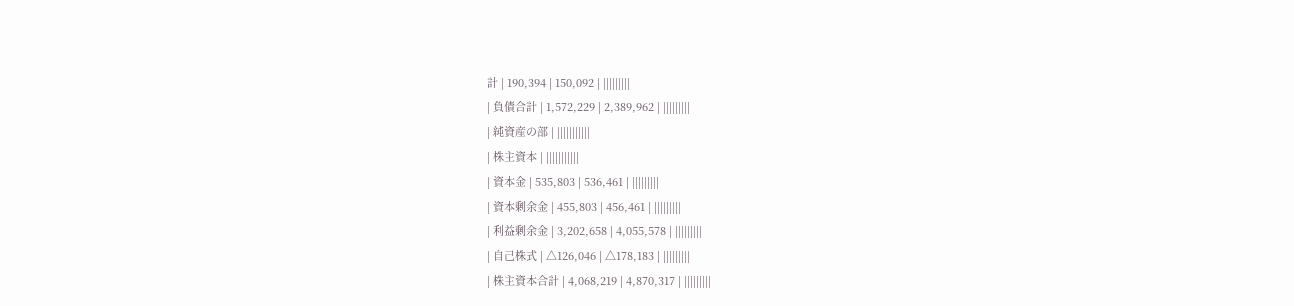計 | 190,394 | 150,092 | |||||||||
| 負債合計 | 1,572,229 | 2,389,962 | |||||||||
| 純資産の部 | |||||||||||
| 株主資本 | |||||||||||
| 資本金 | 535,803 | 536,461 | |||||||||
| 資本剰余金 | 455,803 | 456,461 | |||||||||
| 利益剰余金 | 3,202,658 | 4,055,578 | |||||||||
| 自己株式 | △126,046 | △178,183 | |||||||||
| 株主資本合計 | 4,068,219 | 4,870,317 | |||||||||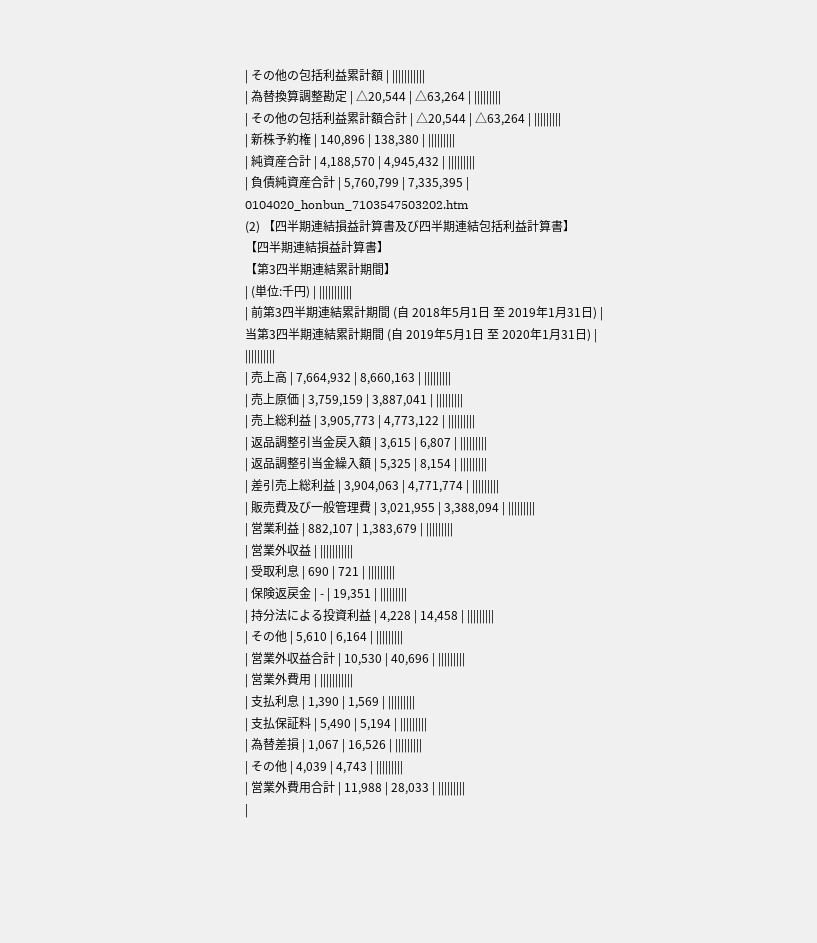| その他の包括利益累計額 | |||||||||||
| 為替換算調整勘定 | △20,544 | △63,264 | |||||||||
| その他の包括利益累計額合計 | △20,544 | △63,264 | |||||||||
| 新株予約権 | 140,896 | 138,380 | |||||||||
| 純資産合計 | 4,188,570 | 4,945,432 | |||||||||
| 負債純資産合計 | 5,760,799 | 7,335,395 |
0104020_honbun_7103547503202.htm
(2) 【四半期連結損益計算書及び四半期連結包括利益計算書】
【四半期連結損益計算書】
【第3四半期連結累計期間】
| (単位:千円) | |||||||||||
| 前第3四半期連結累計期間 (自 2018年5月1日 至 2019年1月31日) |
当第3四半期連結累計期間 (自 2019年5月1日 至 2020年1月31日) |
||||||||||
| 売上高 | 7,664,932 | 8,660,163 | |||||||||
| 売上原価 | 3,759,159 | 3,887,041 | |||||||||
| 売上総利益 | 3,905,773 | 4,773,122 | |||||||||
| 返品調整引当金戻入額 | 3,615 | 6,807 | |||||||||
| 返品調整引当金繰入額 | 5,325 | 8,154 | |||||||||
| 差引売上総利益 | 3,904,063 | 4,771,774 | |||||||||
| 販売費及び一般管理費 | 3,021,955 | 3,388,094 | |||||||||
| 営業利益 | 882,107 | 1,383,679 | |||||||||
| 営業外収益 | |||||||||||
| 受取利息 | 690 | 721 | |||||||||
| 保険返戻金 | - | 19,351 | |||||||||
| 持分法による投資利益 | 4,228 | 14,458 | |||||||||
| その他 | 5,610 | 6,164 | |||||||||
| 営業外収益合計 | 10,530 | 40,696 | |||||||||
| 営業外費用 | |||||||||||
| 支払利息 | 1,390 | 1,569 | |||||||||
| 支払保証料 | 5,490 | 5,194 | |||||||||
| 為替差損 | 1,067 | 16,526 | |||||||||
| その他 | 4,039 | 4,743 | |||||||||
| 営業外費用合計 | 11,988 | 28,033 | |||||||||
|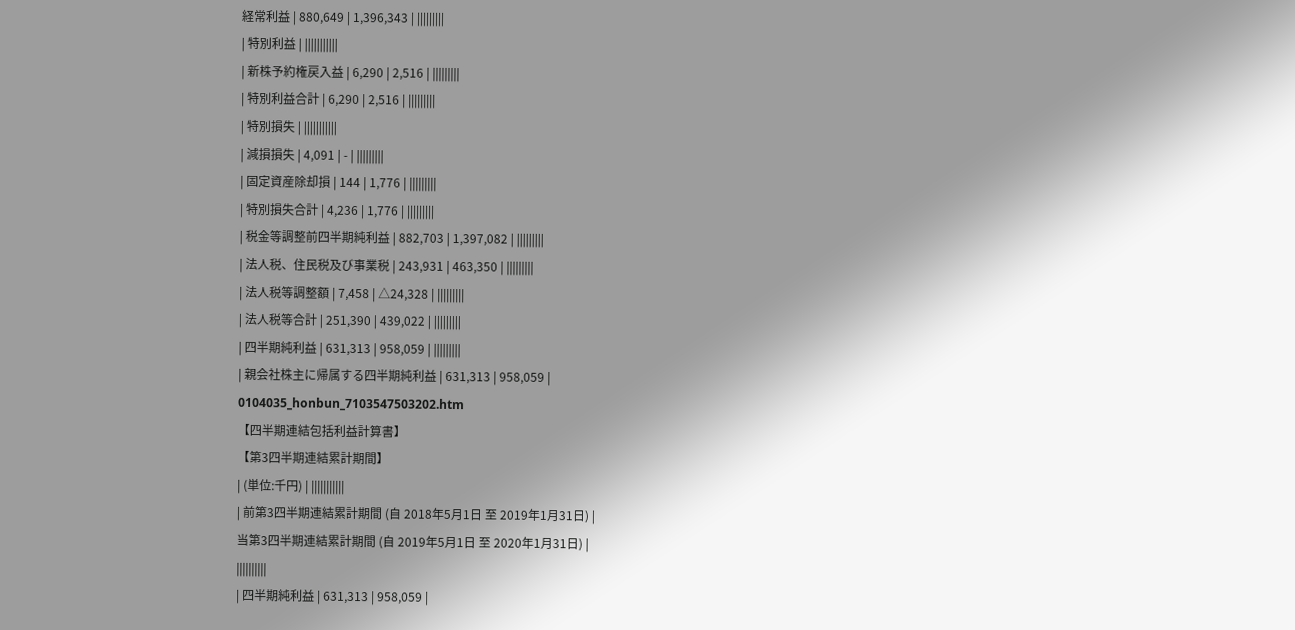経常利益 | 880,649 | 1,396,343 | |||||||||
| 特別利益 | |||||||||||
| 新株予約権戻入益 | 6,290 | 2,516 | |||||||||
| 特別利益合計 | 6,290 | 2,516 | |||||||||
| 特別損失 | |||||||||||
| 減損損失 | 4,091 | - | |||||||||
| 固定資産除却損 | 144 | 1,776 | |||||||||
| 特別損失合計 | 4,236 | 1,776 | |||||||||
| 税金等調整前四半期純利益 | 882,703 | 1,397,082 | |||||||||
| 法人税、住民税及び事業税 | 243,931 | 463,350 | |||||||||
| 法人税等調整額 | 7,458 | △24,328 | |||||||||
| 法人税等合計 | 251,390 | 439,022 | |||||||||
| 四半期純利益 | 631,313 | 958,059 | |||||||||
| 親会社株主に帰属する四半期純利益 | 631,313 | 958,059 |
0104035_honbun_7103547503202.htm
【四半期連結包括利益計算書】
【第3四半期連結累計期間】
| (単位:千円) | |||||||||||
| 前第3四半期連結累計期間 (自 2018年5月1日 至 2019年1月31日) |
当第3四半期連結累計期間 (自 2019年5月1日 至 2020年1月31日) |
||||||||||
| 四半期純利益 | 631,313 | 958,059 |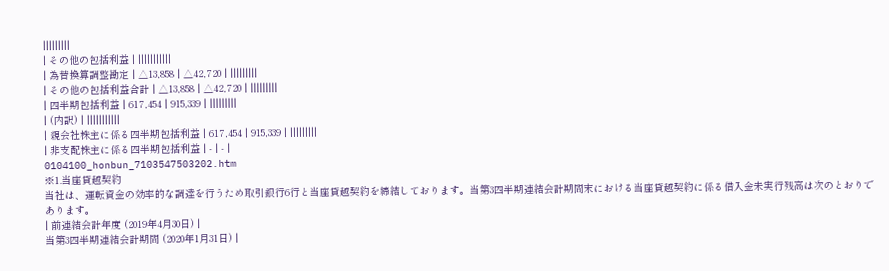|||||||||
| その他の包括利益 | |||||||||||
| 為替換算調整勘定 | △13,858 | △42,720 | |||||||||
| その他の包括利益合計 | △13,858 | △42,720 | |||||||||
| 四半期包括利益 | 617,454 | 915,339 | |||||||||
| (内訳) | |||||||||||
| 親会社株主に係る四半期包括利益 | 617,454 | 915,339 | |||||||||
| 非支配株主に係る四半期包括利益 | - | - |
0104100_honbun_7103547503202.htm
※1.当座貸越契約
当社は、運転資金の効率的な調達を行うため取引銀行6行と当座貸越契約を締結しております。当第3四半期連結会計期間末における当座貸越契約に係る借入金未実行残高は次のとおりであります。
| 前連結会計年度 (2019年4月30日) |
当第3四半期連結会計期間 (2020年1月31日) |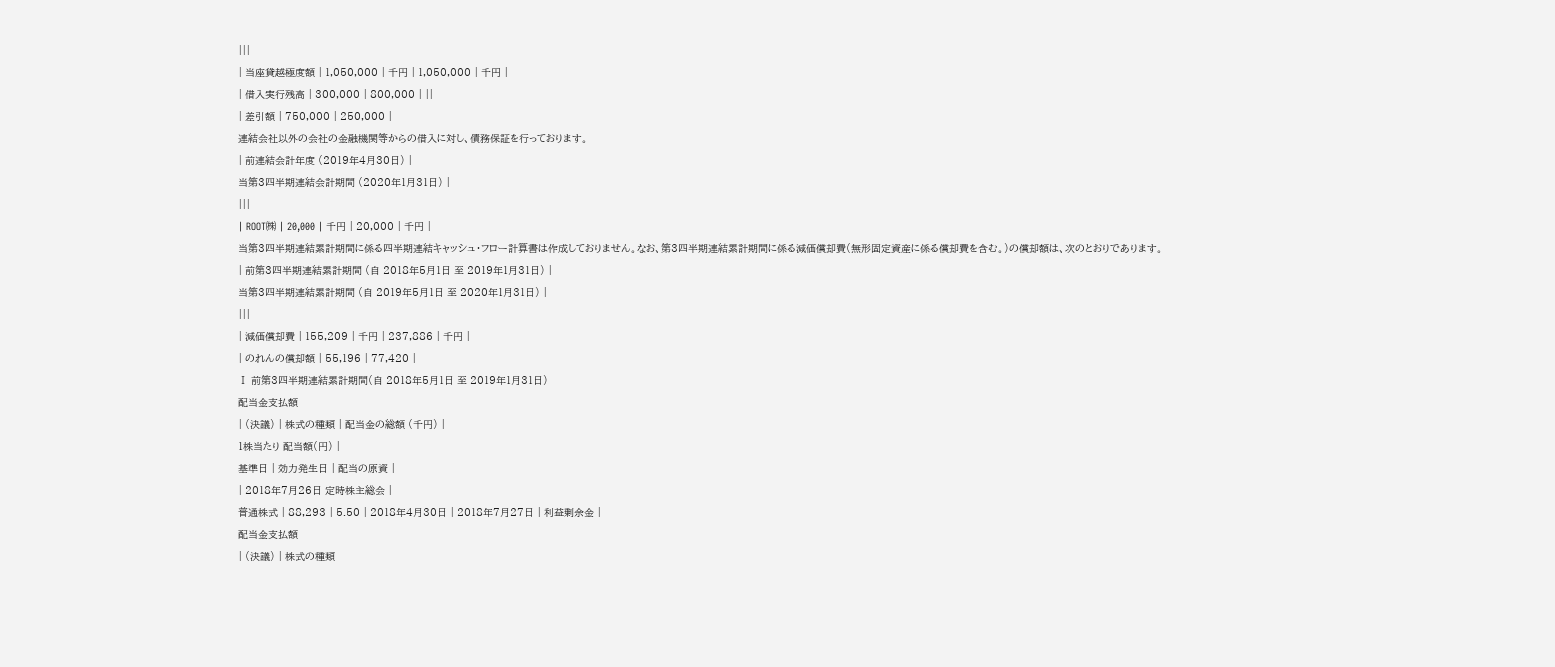|||
| 当座貸越極度額 | 1,050,000 | 千円 | 1,050,000 | 千円 |
| 借入実行残高 | 300,000 | 800,000 | ||
| 差引額 | 750,000 | 250,000 |
連結会社以外の会社の金融機関等からの借入に対し、債務保証を行っております。
| 前連結会計年度 (2019年4月30日) |
当第3四半期連結会計期間 (2020年1月31日) |
|||
| ROOT㈱ | 20,000 | 千円 | 20,000 | 千円 |
当第3四半期連結累計期間に係る四半期連結キャッシュ・フロー計算書は作成しておりません。なお、第3四半期連結累計期間に係る減価償却費(無形固定資産に係る償却費を含む。)の償却額は、次のとおりであります。
| 前第3四半期連結累計期間 (自 2018年5月1日 至 2019年1月31日) |
当第3四半期連結累計期間 (自 2019年5月1日 至 2020年1月31日) |
|||
| 減価償却費 | 155,209 | 千円 | 237,886 | 千円 |
| のれんの償却額 | 55,196 | 77,420 |
Ⅰ 前第3四半期連結累計期間(自 2018年5月1日 至 2019年1月31日)
配当金支払額
| (決議) | 株式の種類 | 配当金の総額 (千円) |
1株当たり 配当額(円) |
基準日 | 効力発生日 | 配当の原資 |
| 2018年7月26日 定時株主総会 |
普通株式 | 88,293 | 5.50 | 2018年4月30日 | 2018年7月27日 | 利益剰余金 |
配当金支払額
| (決議) | 株式の種類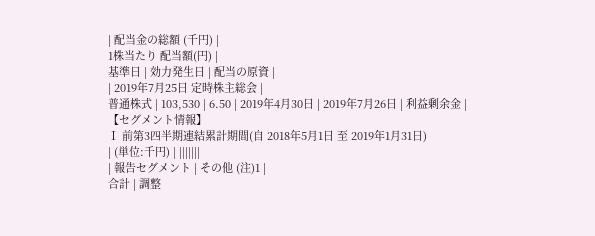| 配当金の総額 (千円) |
1株当たり 配当額(円) |
基準日 | 効力発生日 | 配当の原資 |
| 2019年7月25日 定時株主総会 |
普通株式 | 103,530 | 6.50 | 2019年4月30日 | 2019年7月26日 | 利益剰余金 |
【セグメント情報】
Ⅰ 前第3四半期連結累計期間(自 2018年5月1日 至 2019年1月31日)
| (単位:千円) | |||||||
| 報告セグメント | その他 (注)1 |
合計 | 調整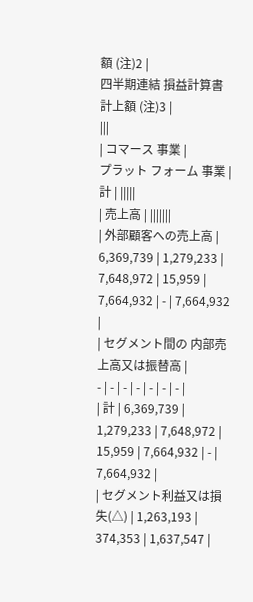額 (注)2 |
四半期連結 損益計算書計上額 (注)3 |
|||
| コマース 事業 |
プラット フォーム 事業 |
計 | |||||
| 売上高 | |||||||
| 外部顧客への売上高 | 6,369,739 | 1,279,233 | 7,648,972 | 15,959 | 7,664,932 | - | 7,664,932 |
| セグメント間の 内部売上高又は振替高 |
- | - | - | - | - | - | - |
| 計 | 6,369,739 | 1,279,233 | 7,648,972 | 15,959 | 7,664,932 | - | 7,664,932 |
| セグメント利益又は損失(△) | 1,263,193 | 374,353 | 1,637,547 |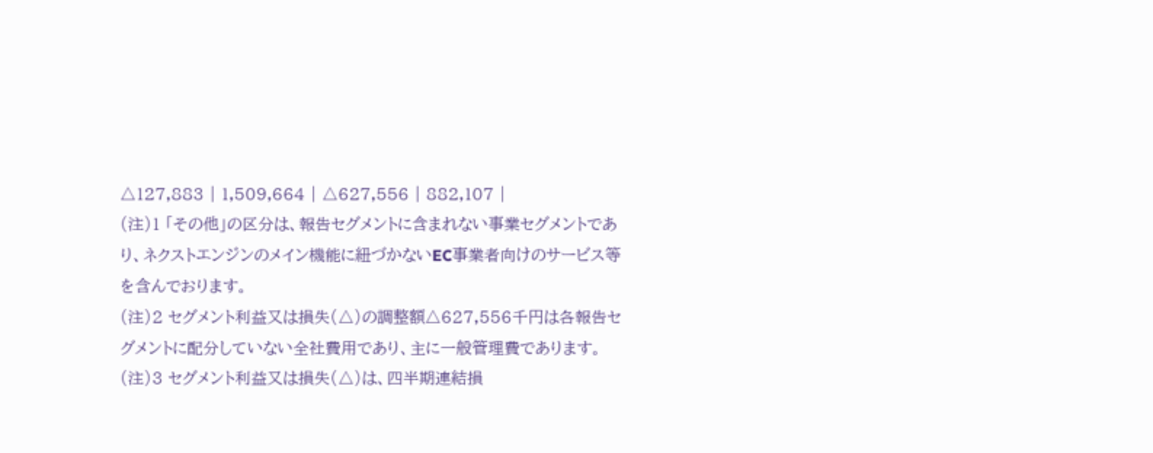△127,883 | 1,509,664 | △627,556 | 882,107 |
(注)1 「その他」の区分は、報告セグメントに含まれない事業セグメントであり、ネクストエンジンのメイン機能に紐づかないEC事業者向けのサービス等を含んでおります。
(注)2 セグメント利益又は損失(△)の調整額△627,556千円は各報告セグメントに配分していない全社費用であり、主に一般管理費であります。
(注)3 セグメント利益又は損失(△)は、四半期連結損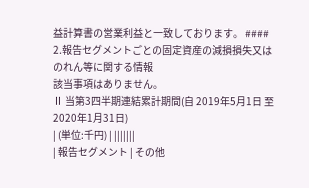益計算書の営業利益と一致しております。 #### 2.報告セグメントごとの固定資産の減損損失又はのれん等に関する情報
該当事項はありません。
Ⅱ 当第3四半期連結累計期間(自 2019年5月1日 至 2020年1月31日)
| (単位:千円) | |||||||
| 報告セグメント | その他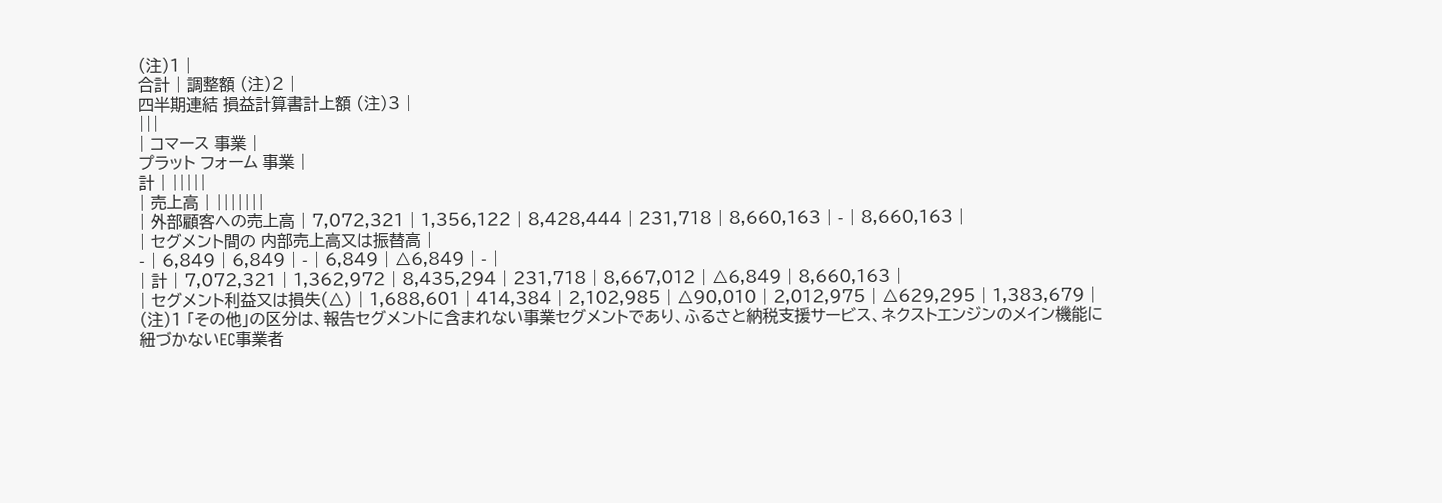(注)1 |
合計 | 調整額 (注)2 |
四半期連結 損益計算書計上額 (注)3 |
|||
| コマース 事業 |
プラット フォーム 事業 |
計 | |||||
| 売上高 | |||||||
| 外部顧客への売上高 | 7,072,321 | 1,356,122 | 8,428,444 | 231,718 | 8,660,163 | - | 8,660,163 |
| セグメント間の 内部売上高又は振替高 |
- | 6,849 | 6,849 | - | 6,849 | △6,849 | - |
| 計 | 7,072,321 | 1,362,972 | 8,435,294 | 231,718 | 8,667,012 | △6,849 | 8,660,163 |
| セグメント利益又は損失(△) | 1,688,601 | 414,384 | 2,102,985 | △90,010 | 2,012,975 | △629,295 | 1,383,679 |
(注)1 「その他」の区分は、報告セグメントに含まれない事業セグメントであり、ふるさと納税支援サービス、ネクストエンジンのメイン機能に紐づかないEC事業者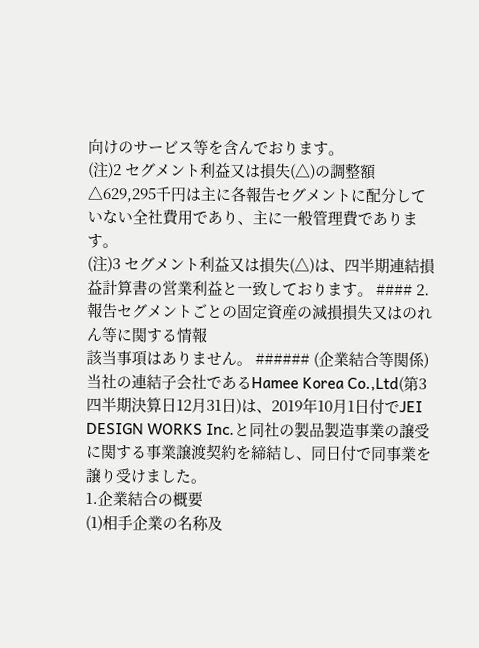向けのサービス等を含んでおります。
(注)2 セグメント利益又は損失(△)の調整額△629,295千円は主に各報告セグメントに配分していない全社費用であり、主に一般管理費であります。
(注)3 セグメント利益又は損失(△)は、四半期連結損益計算書の営業利益と一致しております。 #### 2.報告セグメントごとの固定資産の減損損失又はのれん等に関する情報
該当事項はありません。 ###### (企業結合等関係)
当社の連結子会社であるHamee Korea Co.,Ltd(第3四半期決算日12月31日)は、2019年10月1日付でJEI DESIGN WORKS Inc.と同社の製品製造事業の譲受に関する事業譲渡契約を締結し、同日付で同事業を譲り受けました。
1.企業結合の概要
(1)相手企業の名称及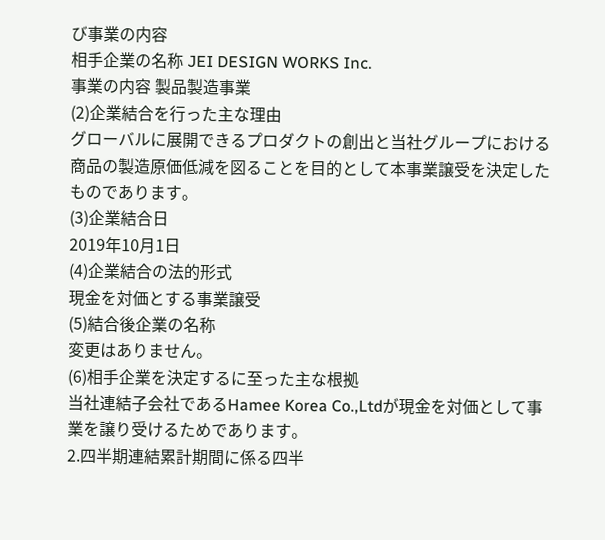び事業の内容
相手企業の名称 JEI DESIGN WORKS Inc.
事業の内容 製品製造事業
(2)企業結合を行った主な理由
グローバルに展開できるプロダクトの創出と当社グループにおける商品の製造原価低減を図ることを目的として本事業譲受を決定したものであります。
(3)企業結合日
2019年10月1日
(4)企業結合の法的形式
現金を対価とする事業譲受
(5)結合後企業の名称
変更はありません。
(6)相手企業を決定するに至った主な根拠
当社連結子会社であるHamee Korea Co.,Ltdが現金を対価として事業を譲り受けるためであります。
2.四半期連結累計期間に係る四半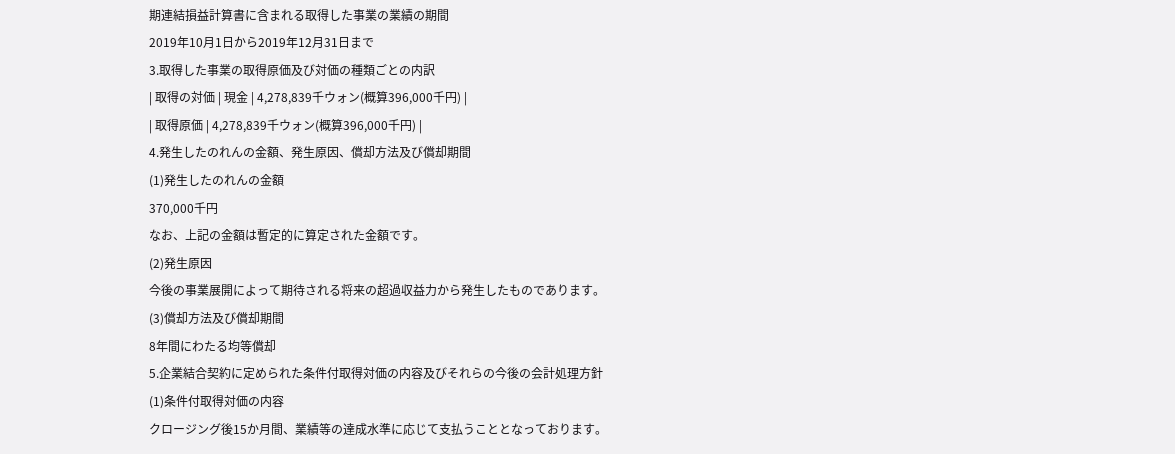期連結損益計算書に含まれる取得した事業の業績の期間
2019年10月1日から2019年12月31日まで
3.取得した事業の取得原価及び対価の種類ごとの内訳
| 取得の対価 | 現金 | 4,278,839千ウォン(概算396,000千円) |
| 取得原価 | 4,278,839千ウォン(概算396,000千円) |
4.発生したのれんの金額、発生原因、償却方法及び償却期間
(1)発生したのれんの金額
370,000千円
なお、上記の金額は暫定的に算定された金額です。
(2)発生原因
今後の事業展開によって期待される将来の超過収益力から発生したものであります。
(3)償却方法及び償却期間
8年間にわたる均等償却
5.企業結合契約に定められた条件付取得対価の内容及びそれらの今後の会計処理方針
(1)条件付取得対価の内容
クロージング後15か月間、業績等の達成水準に応じて支払うこととなっております。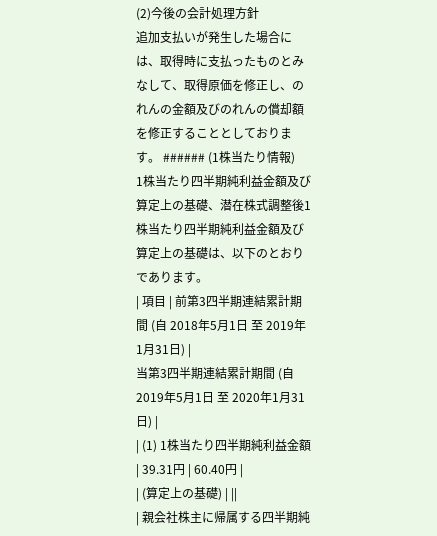(2)今後の会計処理方針
追加支払いが発生した場合には、取得時に支払ったものとみなして、取得原価を修正し、のれんの金額及びのれんの償却額を修正することとしております。 ###### (1株当たり情報)
1株当たり四半期純利益金額及び算定上の基礎、潜在株式調整後1株当たり四半期純利益金額及び算定上の基礎は、以下のとおりであります。
| 項目 | 前第3四半期連結累計期間 (自 2018年5月1日 至 2019年1月31日) |
当第3四半期連結累計期間 (自 2019年5月1日 至 2020年1月31日) |
| (1) 1株当たり四半期純利益金額 | 39.31円 | 60.40円 |
| (算定上の基礎) | ||
| 親会社株主に帰属する四半期純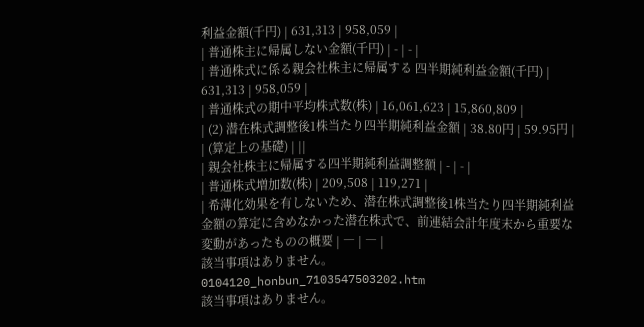利益金額(千円) | 631,313 | 958,059 |
| 普通株主に帰属しない金額(千円) | - | - |
| 普通株式に係る親会社株主に帰属する 四半期純利益金額(千円) |
631,313 | 958,059 |
| 普通株式の期中平均株式数(株) | 16,061,623 | 15,860,809 |
| (2) 潜在株式調整後1株当たり四半期純利益金額 | 38.80円 | 59.95円 |
| (算定上の基礎) | ||
| 親会社株主に帰属する四半期純利益調整額 | - | - |
| 普通株式増加数(株) | 209,508 | 119,271 |
| 希薄化効果を有しないため、潜在株式調整後1株当たり四半期純利益金額の算定に含めなかった潜在株式で、前連結会計年度末から重要な変動があったものの概要 | ― | ― |
該当事項はありません。
0104120_honbun_7103547503202.htm
該当事項はありません。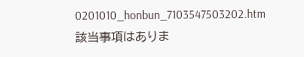0201010_honbun_7103547503202.htm
該当事項はありま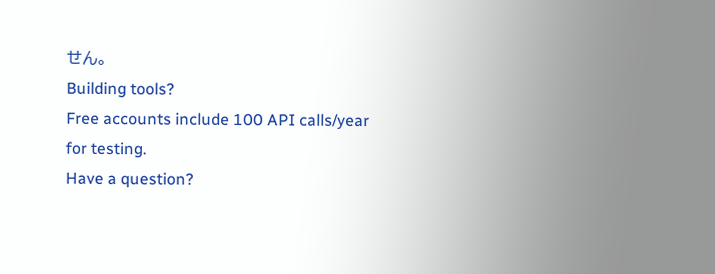せん。
Building tools?
Free accounts include 100 API calls/year for testing.
Have a question?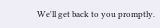We'll get back to you promptly.